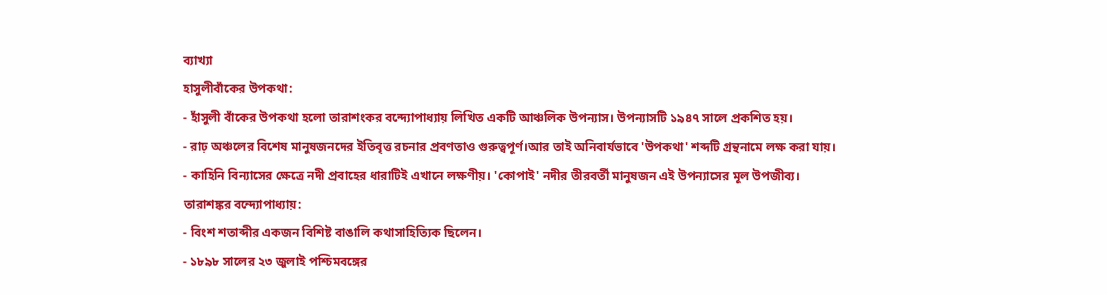ব্যাখ্যা
হাসুলীবাঁকের উপকথা:
- হাঁসুলী বাঁকের উপকথা হলো তারাশংকর বন্দ্যোপাধ্যায় লিখিত একটি আঞ্চলিক উপন্যাস। উপন্যাসটি ১৯৪৭ সালে প্রকশিত হয়।
- রাঢ় অঞ্চলের বিশেষ মানুষজনদের ইতিবৃত্ত রচনার প্রবণতাও গুরুত্বপূর্ণ।আর তাই অনিবার্যভাবে 'উপকথা' শব্দটি গ্রন্থনামে লক্ষ করা যায়।
- কাহিনি বিন্যাসের ক্ষেত্রে নদী প্রবাহের ধারাটিই এখানে লক্ষণীয়। 'কোপাই' নদীর তীরবর্তী মানুষজন এই উপন্যাসের মূল উপজীব্য।
তারাশঙ্কর বন্দ্যোপাধ্যায়:
- বিংশ শতাব্দীর একজন বিশিষ্ট বাঙালি কথাসাহিত্যিক ছিলেন।
- ১৮৯৮ সালের ২৩ জুলাই পশ্চিমবঙ্গের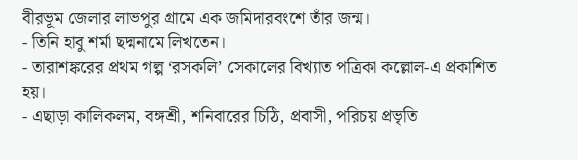বীরভূম জেলার লাভপুর গ্রামে এক জমিদারবংশে তাঁর জন্ম।
- তিনি হাবু শর্মা ছদ্মনামে লিখতেন।
- তারাশঙ্করের প্রথম গল্প ‘রসকলি’ সেকালের বিখ্যাত পত্রিকা কল্লোল-এ প্রকাশিত হয়।
- এছাড়া কালিকলম, বঙ্গশ্রী, শনিবারের চিঠি, প্রবাসী, পরিচয় প্রভৃতি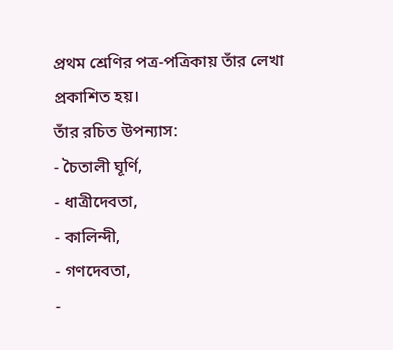প্রথম শ্রেণির পত্র-পত্রিকায় তাঁর লেখা প্রকাশিত হয়।
তাঁর রচিত উপন্যাস:
- চৈতালী ঘূর্ণি,
- ধাত্রীদেবতা,
- কালিন্দী,
- গণদেবতা,
-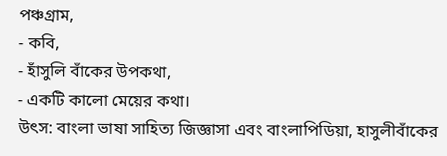পঞ্চগ্রাম,
- কবি,
- হাঁসুলি বাঁকের উপকথা,
- একটি কালো মেয়ের কথা।
উৎস: বাংলা ভাষা সাহিত্য জিজ্ঞাসা এবং বাংলাপিডিয়া, হাসুলীবাঁকের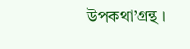উপকথা’গ্রন্থ ।